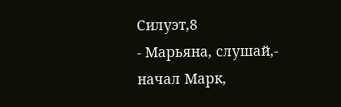Силуэт,8
- Марьяна, слушай,- начал Марк,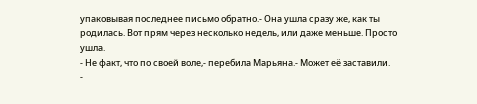упаковывая последнее письмо обратно.- Она ушла сразу же, как ты родилась. Вот прям через несколько недель, или даже меньше. Просто ушла.
- Не факт, что по своей воле,- перебила Марьяна.- Может её заставили.
-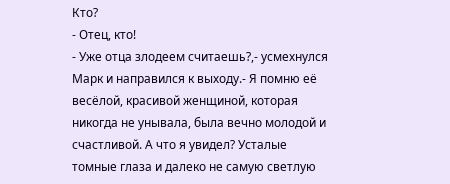Кто?
- Отец, кто!
- Уже отца злодеем считаешь?,- усмехнулся Марк и направился к выходу.- Я помню её весёлой, красивой женщиной, которая никогда не унывала, была вечно молодой и счастливой. А что я увидел? Усталые томные глаза и далеко не самую светлую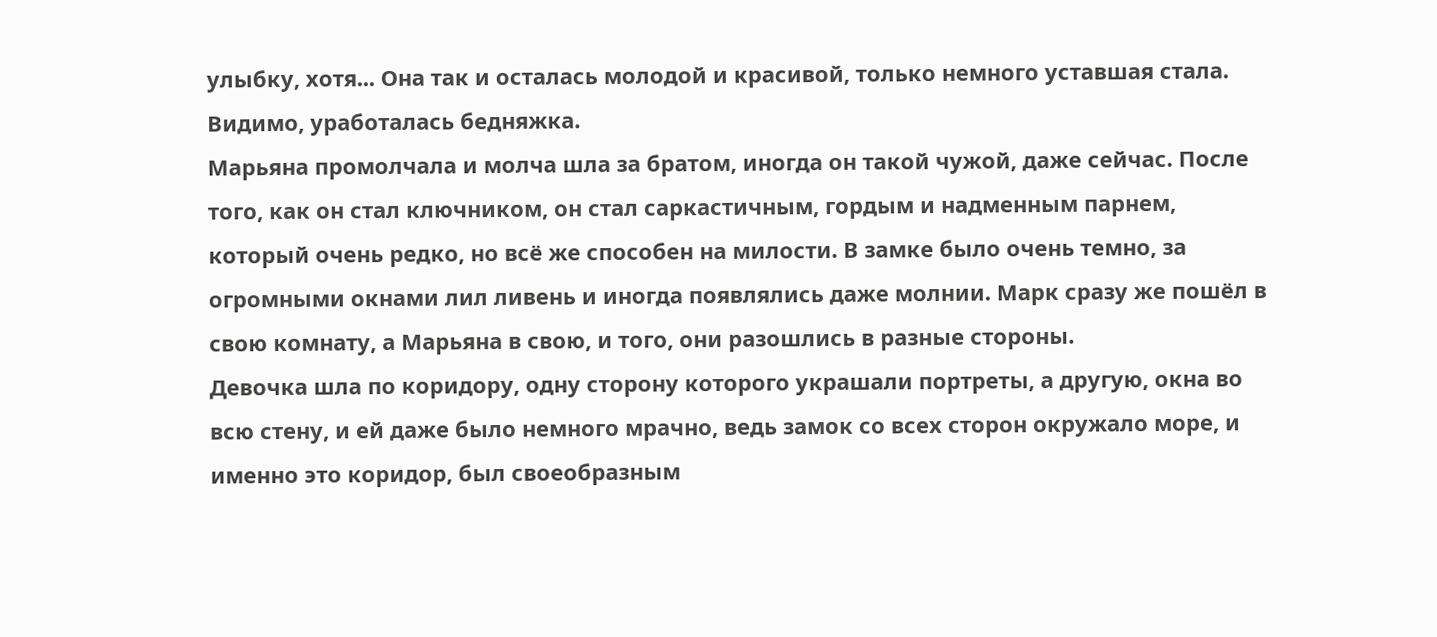улыбку, хотя... Она так и осталась молодой и красивой, только немного уставшая стала. Видимо, уработалась бедняжка.
Марьяна промолчала и молча шла за братом, иногда он такой чужой, даже сейчас. После того, как он стал ключником, он стал саркастичным, гордым и надменным парнем, который очень редко, но всё же способен на милости. В замке было очень темно, за огромными окнами лил ливень и иногда появлялись даже молнии. Марк сразу же пошёл в свою комнату, а Марьяна в свою, и того, они разошлись в разные стороны.
Девочка шла по коридору, одну сторону которого украшали портреты, а другую, окна во всю стену, и ей даже было немного мрачно, ведь замок со всех сторон окружало море, и именно это коридор, был своеобразным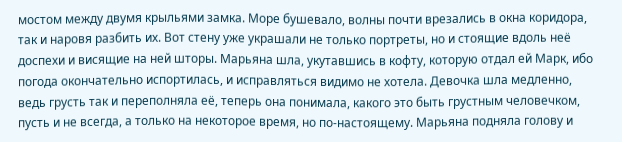мостом между двумя крыльями замка. Море бушевало, волны почти врезались в окна коридора, так и наровя разбить их. Вот стену уже украшали не только портреты, но и стоящие вдоль неё доспехи и висящие на ней шторы. Марьяна шла, укутавшись в кофту, которую отдал ей Марк, ибо погода окончательно испортилась, и исправляться видимо не хотела. Девочка шла медленно, ведь грусть так и переполняла её, теперь она понимала, какого это быть грустным человечком, пусть и не всегда, а только на некоторое время, но по-настоящему. Марьяна подняла голову и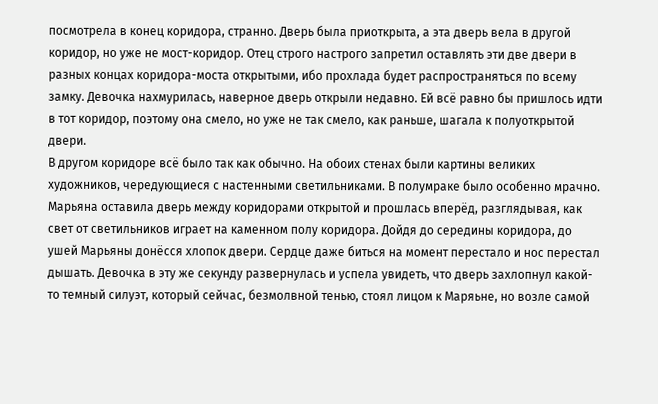посмотрела в конец коридора, странно. Дверь была приоткрыта, а эта дверь вела в другой коридор, но уже не мост-коридор. Отец строго настрого запретил оставлять эти две двери в разных концах коридора-моста открытыми, ибо прохлада будет распространяться по всему замку. Девочка нахмурилась, наверное дверь открыли недавно. Ей всё равно бы пришлось идти в тот коридор, поэтому она смело, но уже не так смело, как раньше, шагала к полуоткрытой двери.
В другом коридоре всё было так как обычно. На обоих стенах были картины великих художников, чередующиеся с настенными светильниками. В полумраке было особенно мрачно. Марьяна оставила дверь между коридорами открытой и прошлась вперёд, разглядывая, как свет от светильников играет на каменном полу коридора. Дойдя до середины коридора, до ушей Марьяны донёсся хлопок двери. Сердце даже биться на момент перестало и нос перестал дышать. Девочка в эту же секунду развернулась и успела увидеть, что дверь захлопнул какой-то темный силуэт, который сейчас, безмолвной тенью, стоял лицом к Маряьне, но возле самой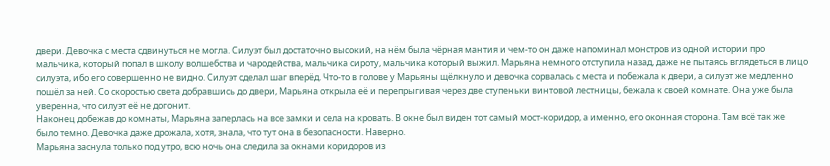двери. Девочка с места сдвинуться не могла. Силуэт был достаточно высокий, на нём была чёрная мантия и чем-то он даже напоминал монстров из одной истории про мальчика, который попал в школу волшебства и чародейства, мальчика сироту, мальчика который выжил. Марьяна немного отступила назад, даже не пытаясь вглядеться в лицо силуэта, ибо его совершенно не видно. Силуэт сделал шаг вперёд. Что-то в голове у Марьяны щёлкнуло и девочка сорвалась с места и побежала к двери, а силуэт же медленно пошёл за ней. Со скоростью света добравшись до двери, Марьяна открыла её и перепрыгивая через две ступеньки винтовой лестницы, бежала к своей комнате. Она уже была уверенна, что силуэт её не догонит.
Наконец добежав до комнаты, Марьяна заперлась на все замки и села на кровать. В окне был виден тот самый мост-коридор, а именно, его оконная сторона. Там всё так же было темно. Девочка даже дрожала, хотя, знала, что тут она в безопасности. Наверно.
Марьяна заснула только под утро, всю ночь она следила за окнами коридоров из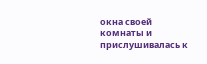окна своей комнаты и прислушивалась к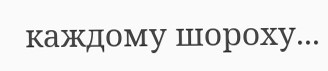каждому шороху...